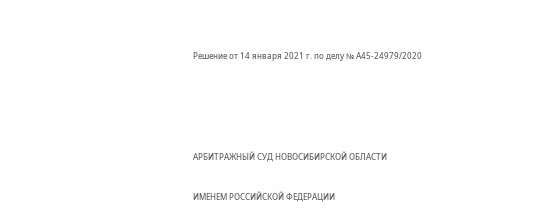Решение от 14 января 2021 г. по делу № А45-24979/2020




АРБИТРАЖНЫЙ СУД НОВОСИБИРСКОЙ ОБЛАСТИ

ИМЕНЕМ РОССИЙСКОЙ ФЕДЕРАЦИИ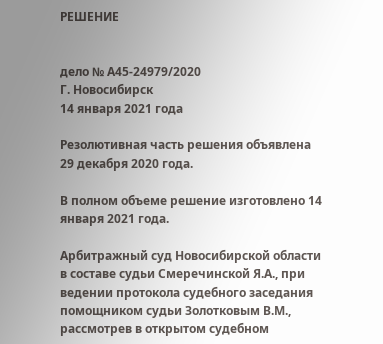РЕШЕНИЕ


дело № А45-24979/2020
Г. Новосибирск
14 января 2021 года

Резолютивная часть решения объявлена 29 декабря 2020 года.

В полном объеме решение изготовлено 14 января 2021 года.

Арбитражный суд Новосибирской области в составе судьи Смеречинской Я.А., при ведении протокола судебного заседания помощником судьи Золотковым В.М., рассмотрев в открытом судебном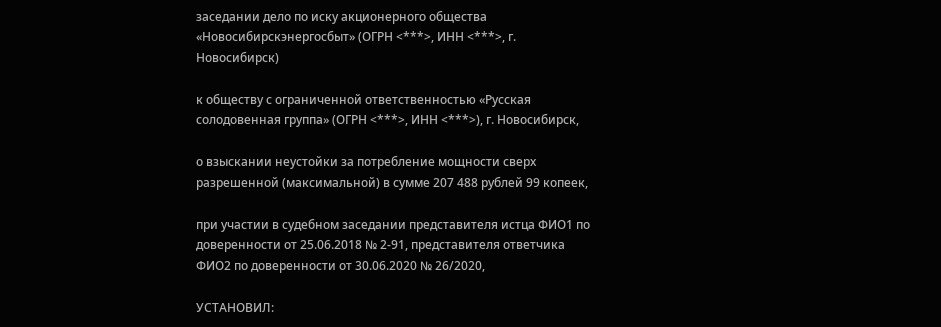заседании дело по иску акционерного общества «Новосибирскэнергосбыт» (ОГРН <***>, ИНН <***>, г. Новосибирск)

к обществу с ограниченной ответственностью «Русская солодовенная группа» (ОГРН <***>, ИНН <***>), г. Новосибирск,

о взыскании неустойки за потребление мощности сверх разрешенной (максимальной) в сумме 207 488 рублей 99 копеек,

при участии в судебном заседании представителя истца ФИО1 по доверенности от 25.06.2018 № 2-91, представителя ответчика ФИО2 по доверенности от 30.06.2020 № 26/2020,

УСТАНОВИЛ: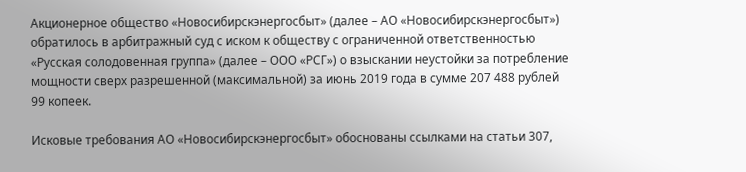Акционерное общество «Новосибирскэнергосбыт» (далее – АО «Новосибирскэнергосбыт») обратилось в арбитражный суд с иском к обществу с ограниченной ответственностью «Русская солодовенная группа» (далее – ООО «РСГ») о взыскании неустойки за потребление мощности сверх разрешенной (максимальной) за июнь 2019 года в сумме 207 488 рублей 99 копеек.

Исковые требования АО «Новосибирскэнергосбыт» обоснованы ссылками на статьи 307,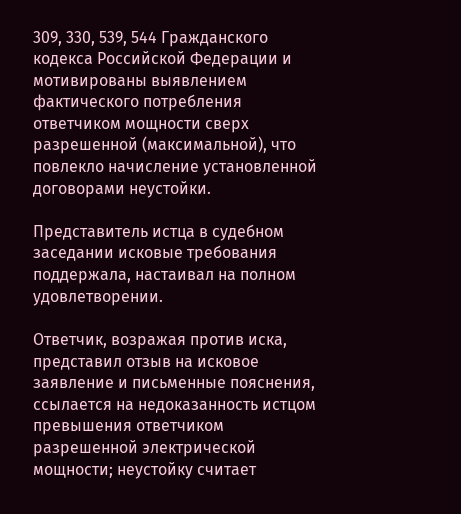309, 330, 539, 544 Гражданского кодекса Российской Федерации и мотивированы выявлением фактического потребления ответчиком мощности сверх разрешенной (максимальной), что повлекло начисление установленной договорами неустойки.

Представитель истца в судебном заседании исковые требования поддержала, настаивал на полном удовлетворении.

Ответчик, возражая против иска, представил отзыв на исковое заявление и письменные пояснения, ссылается на недоказанность истцом превышения ответчиком разрешенной электрической мощности; неустойку считает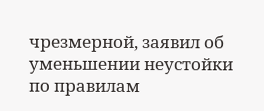чрезмерной, заявил об уменьшении неустойки по правилам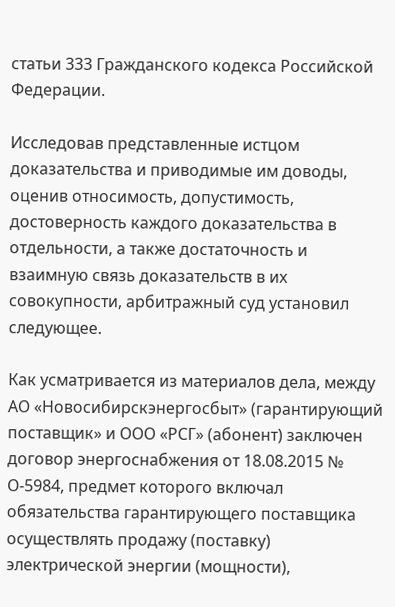статьи 333 Гражданского кодекса Российской Федерации.

Исследовав представленные истцом доказательства и приводимые им доводы, оценив относимость, допустимость, достоверность каждого доказательства в отдельности, а также достаточность и взаимную связь доказательств в их совокупности, арбитражный суд установил следующее.

Как усматривается из материалов дела, между АО «Новосибирскэнергосбыт» (гарантирующий поставщик» и ООО «РСГ» (абонент) заключен договор энергоснабжения от 18.08.2015 № О-5984, предмет которого включал обязательства гарантирующего поставщика осуществлять продажу (поставку) электрической энергии (мощности),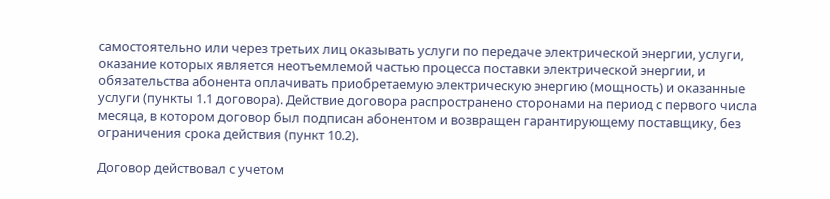самостоятельно или через третьих лиц оказывать услуги по передаче электрической энергии, услуги, оказание которых является неотъемлемой частью процесса поставки электрической энергии, и обязательства абонента оплачивать приобретаемую электрическую энергию (мощность) и оказанные услуги (пункты 1.1 договора). Действие договора распространено сторонами на период с первого числа месяца, в котором договор был подписан абонентом и возвращен гарантирующему поставщику, без ограничения срока действия (пункт 10.2).

Договор действовал с учетом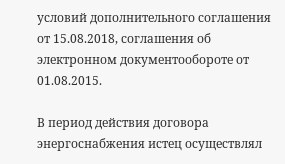условий дополнительного соглашения от 15.08.2018, соглашения об электронном документообороте от 01.08.2015.

В период действия договора энергоснабжения истец осуществлял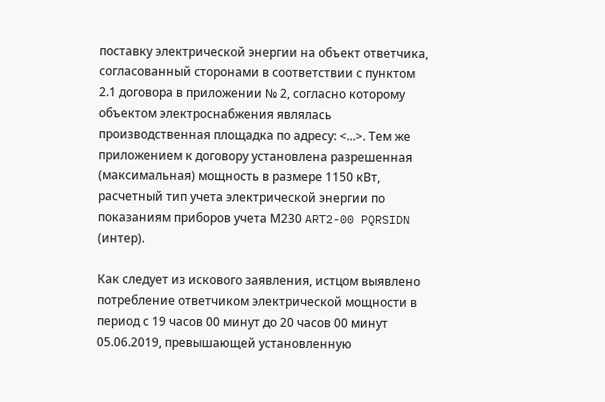поставку электрической энергии на объект ответчика, согласованный сторонами в соответствии с пунктом 2.1 договора в приложении № 2, согласно которому объектом электроснабжения являлась производственная площадка по адресу: <...>. Тем же приложением к договору установлена разрешенная (максимальная) мощность в размере 1150 кВт, расчетный тип учета электрической энергии по показаниям приборов учета М230 ART2-00 PQRSIDN (интер).

Как следует из искового заявления, истцом выявлено потребление ответчиком электрической мощности в период с 19 часов 00 минут до 20 часов 00 минут 05.06.2019, превышающей установленную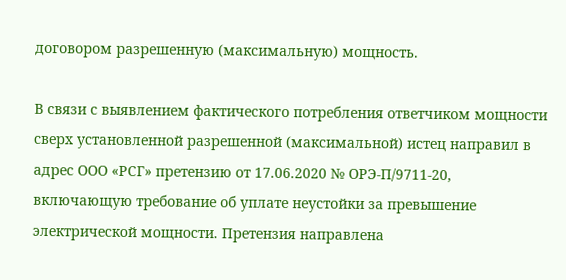договором разрешенную (максимальную) мощность.

В связи с выявлением фактического потребления ответчиком мощности сверх установленной разрешенной (максимальной) истец направил в адрес ООО «РСГ» претензию от 17.06.2020 № ОРЭ-П/9711-20, включающую требование об уплате неустойки за превышение электрической мощности. Претензия направлена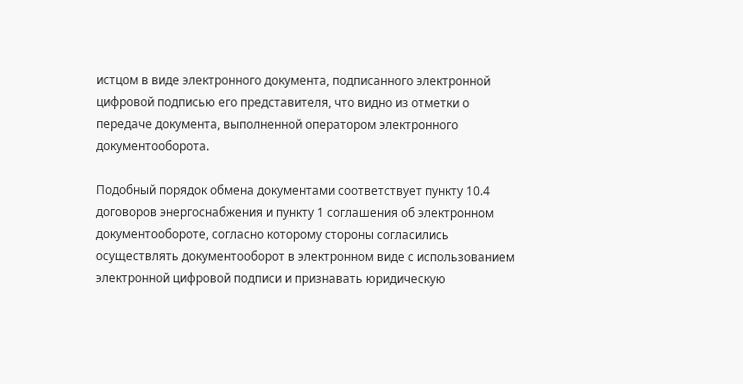истцом в виде электронного документа, подписанного электронной цифровой подписью его представителя, что видно из отметки о передаче документа, выполненной оператором электронного документооборота.

Подобный порядок обмена документами соответствует пункту 10.4 договоров энергоснабжения и пункту 1 соглашения об электронном документообороте, согласно которому стороны согласились осуществлять документооборот в электронном виде с использованием электронной цифровой подписи и признавать юридическую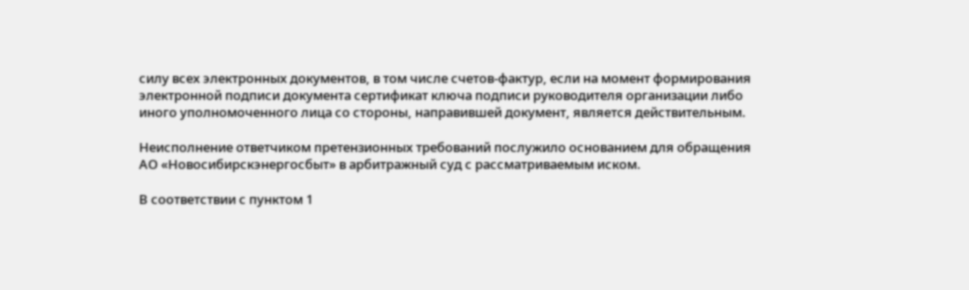силу всех электронных документов, в том числе счетов-фактур, если на момент формирования электронной подписи документа сертификат ключа подписи руководителя организации либо иного уполномоченного лица со стороны, направившей документ, является действительным.

Неисполнение ответчиком претензионных требований послужило основанием для обращения АО «Новосибирскэнергосбыт» в арбитражный суд с рассматриваемым иском.

В соответствии с пунктом 1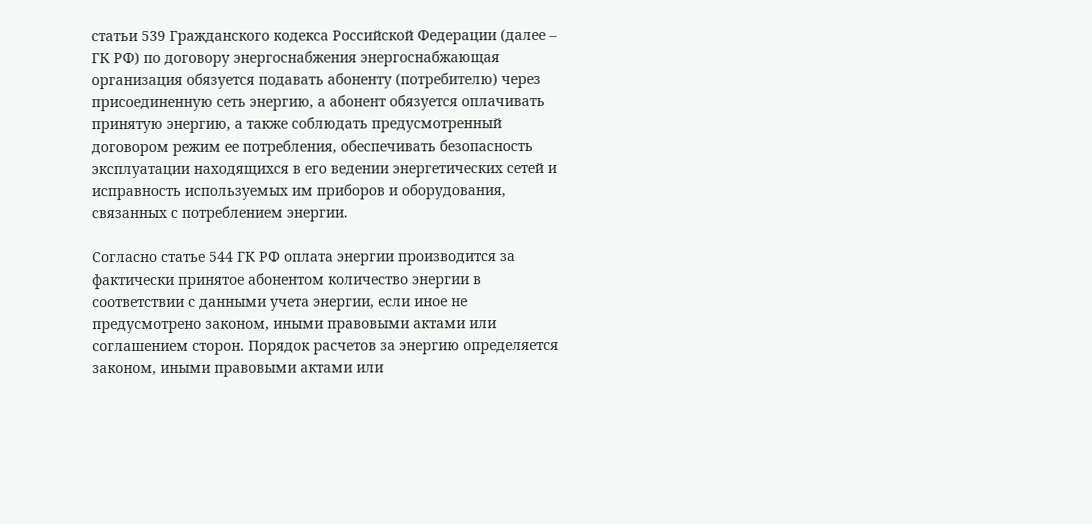статьи 539 Гражданского кодекса Российской Федерации (далее – ГК РФ) по договору энергоснабжения энергоснабжающая организация обязуется подавать абоненту (потребителю) через присоединенную сеть энергию, а абонент обязуется оплачивать принятую энергию, а также соблюдать предусмотренный договором режим ее потребления, обеспечивать безопасность эксплуатации находящихся в его ведении энергетических сетей и исправность используемых им приборов и оборудования, связанных с потреблением энергии.

Согласно статье 544 ГК РФ оплата энергии производится за фактически принятое абонентом количество энергии в соответствии с данными учета энергии, если иное не предусмотрено законом, иными правовыми актами или соглашением сторон. Порядок расчетов за энергию определяется законом, иными правовыми актами или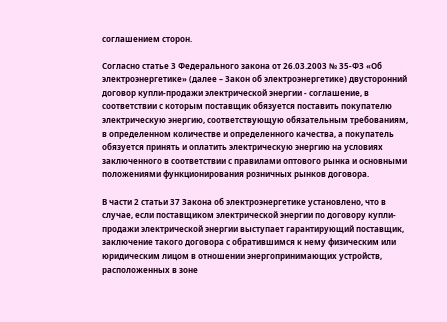соглашением сторон.

Согласно статье 3 Федерального закона от 26.03.2003 № 35-ФЗ «Об электроэнергетике» (далее – Закон об электроэнергетике) двусторонний договор купли-продажи электрической энергии - соглашение, в соответствии с которым поставщик обязуется поставить покупателю электрическую энергию, соответствующую обязательным требованиям, в определенном количестве и определенного качества, а покупатель обязуется принять и оплатить электрическую энергию на условиях заключенного в соответствии с правилами оптового рынка и основными положениями функционирования розничных рынков договора.

В части 2 статьи 37 Закона об электроэнергетике установлено, что в случае, если поставщиком электрической энергии по договору купли-продажи электрической энергии выступает гарантирующий поставщик, заключение такого договора с обратившимся к нему физическим или юридическим лицом в отношении энергопринимающих устройств, расположенных в зоне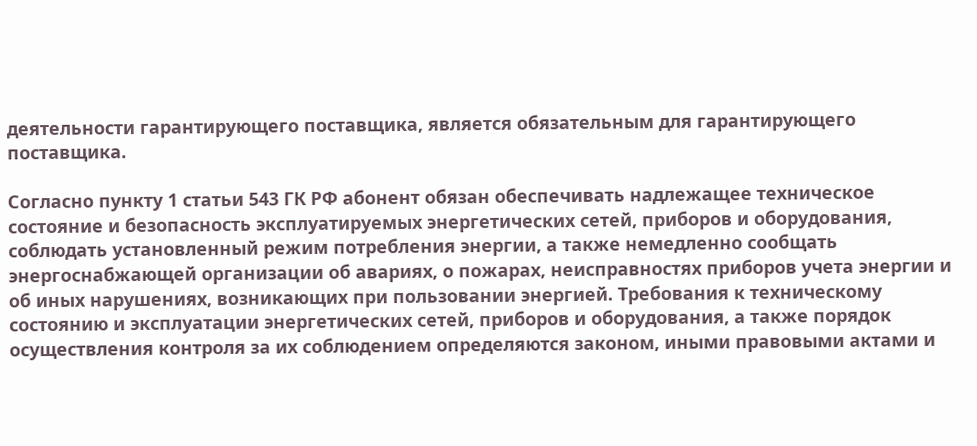деятельности гарантирующего поставщика, является обязательным для гарантирующего поставщика.

Согласно пункту 1 статьи 543 ГК РФ абонент обязан обеспечивать надлежащее техническое состояние и безопасность эксплуатируемых энергетических сетей, приборов и оборудования, соблюдать установленный режим потребления энергии, а также немедленно сообщать энергоснабжающей организации об авариях, о пожарах, неисправностях приборов учета энергии и об иных нарушениях, возникающих при пользовании энергией. Требования к техническому состоянию и эксплуатации энергетических сетей, приборов и оборудования, а также порядок осуществления контроля за их соблюдением определяются законом, иными правовыми актами и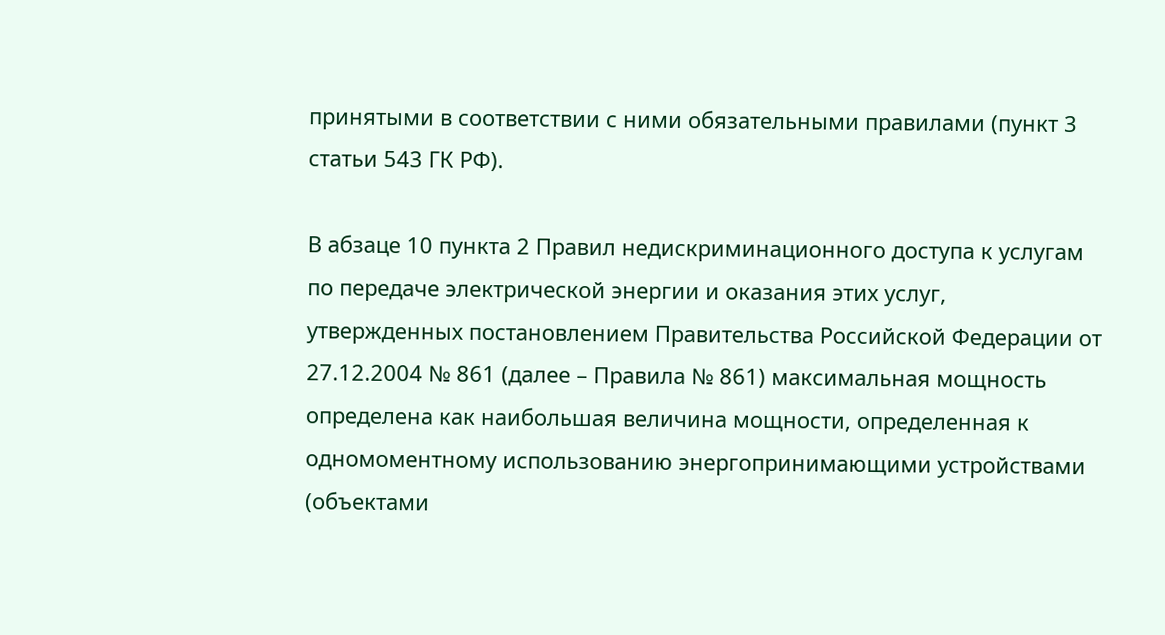принятыми в соответствии с ними обязательными правилами (пункт 3 статьи 543 ГК РФ).

В абзаце 10 пункта 2 Правил недискриминационного доступа к услугам по передаче электрической энергии и оказания этих услуг, утвержденных постановлением Правительства Российской Федерации от 27.12.2004 № 861 (далее – Правила № 861) максимальная мощность определена как наибольшая величина мощности, определенная к одномоментному использованию энергопринимающими устройствами (объектами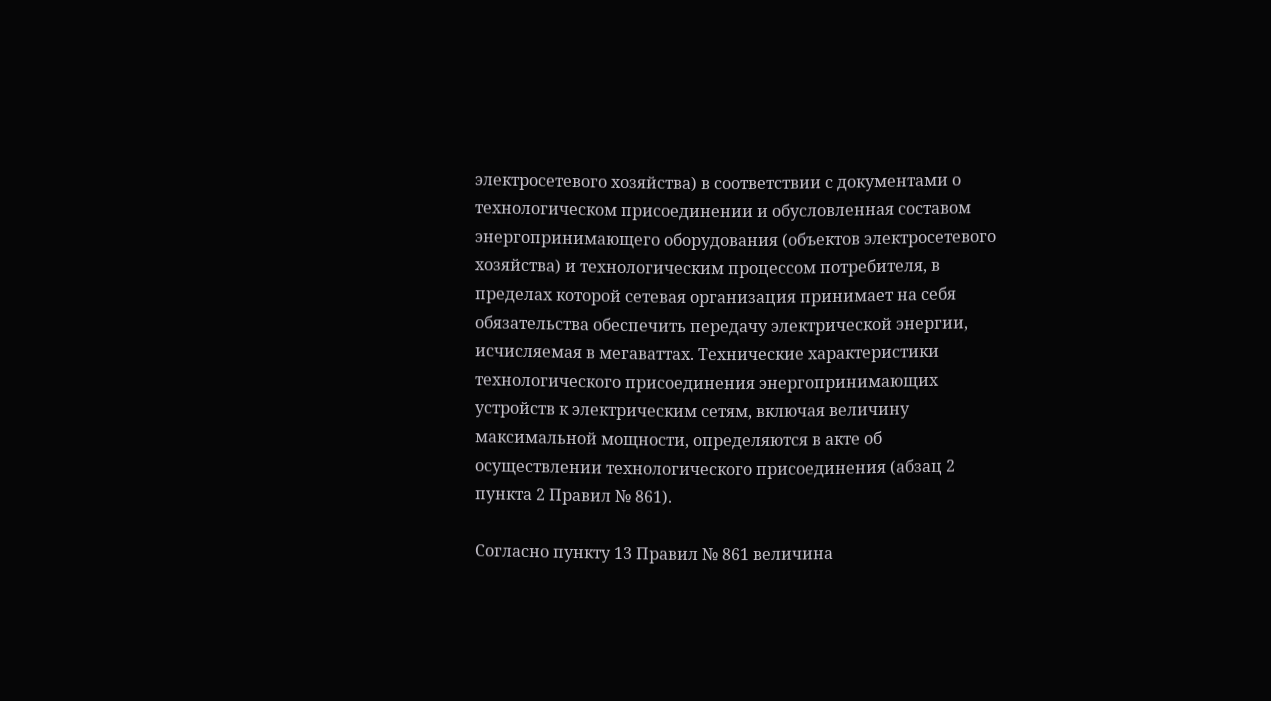электросетевого хозяйства) в соответствии с документами о технологическом присоединении и обусловленная составом энергопринимающего оборудования (объектов электросетевого хозяйства) и технологическим процессом потребителя, в пределах которой сетевая организация принимает на себя обязательства обеспечить передачу электрической энергии, исчисляемая в мегаваттах. Технические характеристики технологического присоединения энергопринимающих устройств к электрическим сетям, включая величину максимальной мощности, определяются в акте об осуществлении технологического присоединения (абзац 2 пункта 2 Правил № 861).

Согласно пункту 13 Правил № 861 величина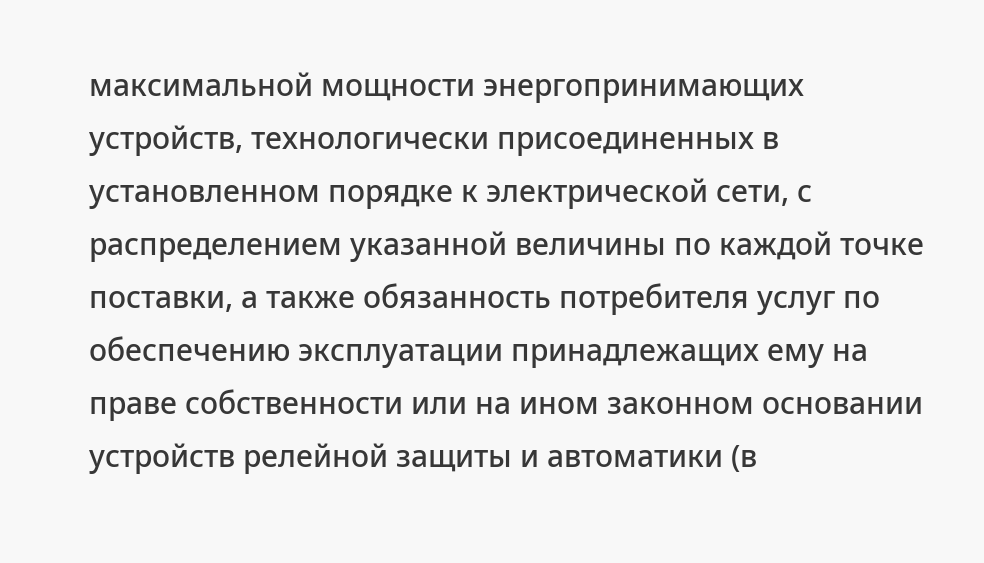максимальной мощности энергопринимающих устройств, технологически присоединенных в установленном порядке к электрической сети, с распределением указанной величины по каждой точке поставки, а также обязанность потребителя услуг по обеспечению эксплуатации принадлежащих ему на праве собственности или на ином законном основании устройств релейной защиты и автоматики (в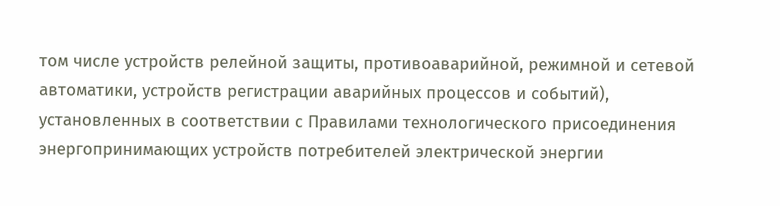том числе устройств релейной защиты, противоаварийной, режимной и сетевой автоматики, устройств регистрации аварийных процессов и событий), установленных в соответствии с Правилами технологического присоединения энергопринимающих устройств потребителей электрической энергии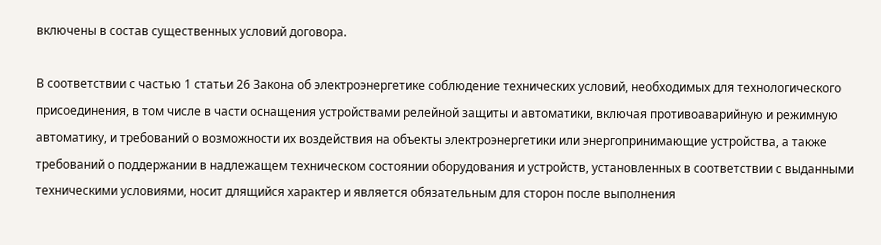включены в состав существенных условий договора.

В соответствии с частью 1 статьи 26 Закона об электроэнергетике соблюдение технических условий, необходимых для технологического присоединения, в том числе в части оснащения устройствами релейной защиты и автоматики, включая противоаварийную и режимную автоматику, и требований о возможности их воздействия на объекты электроэнергетики или энергопринимающие устройства, а также требований о поддержании в надлежащем техническом состоянии оборудования и устройств, установленных в соответствии с выданными техническими условиями, носит длящийся характер и является обязательным для сторон после выполнения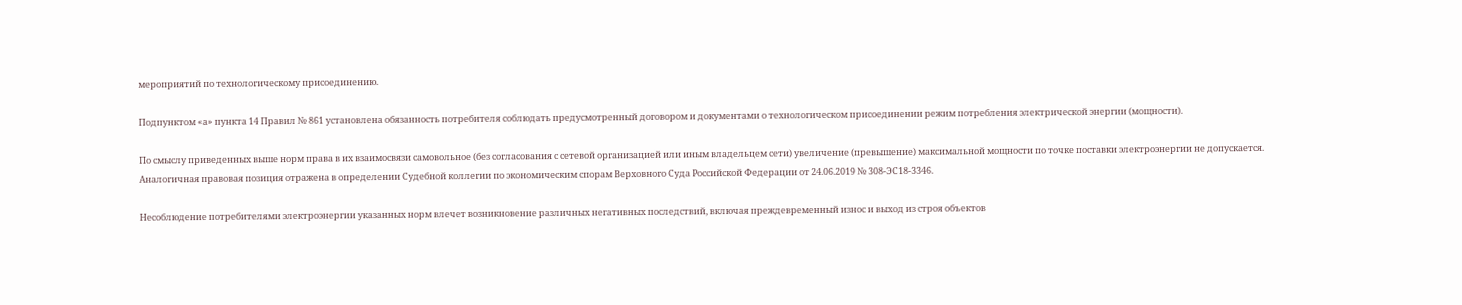мероприятий по технологическому присоединению.

Подпунктом «а» пункта 14 Правил № 861 установлена обязанность потребителя соблюдать предусмотренный договором и документами о технологическом присоединении режим потребления электрической энергии (мощности).

По смыслу приведенных выше норм права в их взаимосвязи самовольное (без согласования с сетевой организацией или иным владельцем сети) увеличение (превышение) максимальной мощности по точке поставки электроэнергии не допускается. Аналогичная правовая позиция отражена в определении Судебной коллегии по экономическим спорам Верховного Суда Российской Федерации от 24.06.2019 № 308-ЭС18-3346.

Несоблюдение потребителями электроэнергии указанных норм влечет возникновение различных негативных последствий, включая преждевременный износ и выход из строя объектов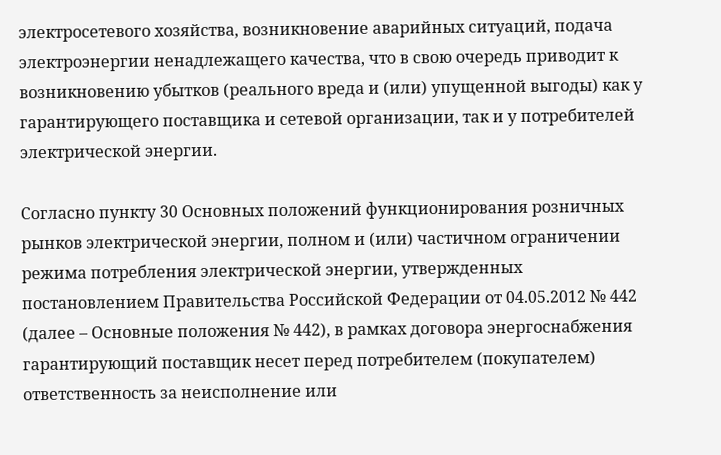электросетевого хозяйства, возникновение аварийных ситуаций, подача электроэнергии ненадлежащего качества, что в свою очередь приводит к возникновению убытков (реального вреда и (или) упущенной выгоды) как у гарантирующего поставщика и сетевой организации, так и у потребителей электрической энергии.

Согласно пункту 30 Основных положений функционирования розничных рынков электрической энергии, полном и (или) частичном ограничении режима потребления электрической энергии, утвержденных постановлением Правительства Российской Федерации от 04.05.2012 № 442 (далее – Основные положения № 442), в рамках договора энергоснабжения гарантирующий поставщик несет перед потребителем (покупателем) ответственность за неисполнение или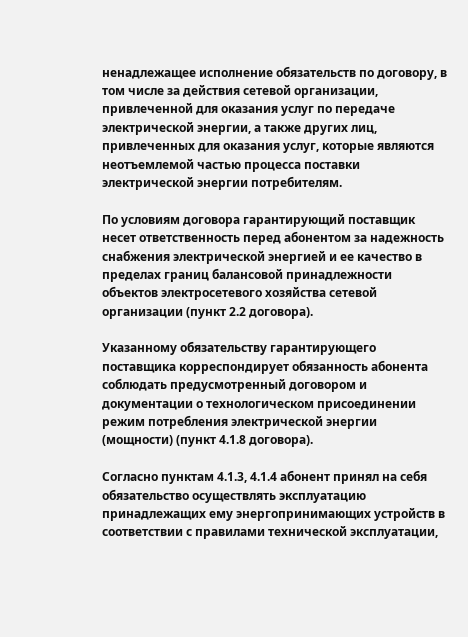ненадлежащее исполнение обязательств по договору, в том числе за действия сетевой организации, привлеченной для оказания услуг по передаче электрической энергии, а также других лиц, привлеченных для оказания услуг, которые являются неотъемлемой частью процесса поставки электрической энергии потребителям.

По условиям договора гарантирующий поставщик несет ответственность перед абонентом за надежность снабжения электрической энергией и ее качество в пределах границ балансовой принадлежности объектов электросетевого хозяйства сетевой организации (пункт 2.2 договора).

Указанному обязательству гарантирующего поставщика корреспондирует обязанность абонента соблюдать предусмотренный договором и документации о технологическом присоединении режим потребления электрической энергии (мощности) (пункт 4.1.8 договора).

Согласно пунктам 4.1.3, 4.1.4 абонент принял на себя обязательство осуществлять эксплуатацию принадлежащих ему энергопринимающих устройств в соответствии с правилами технической эксплуатации,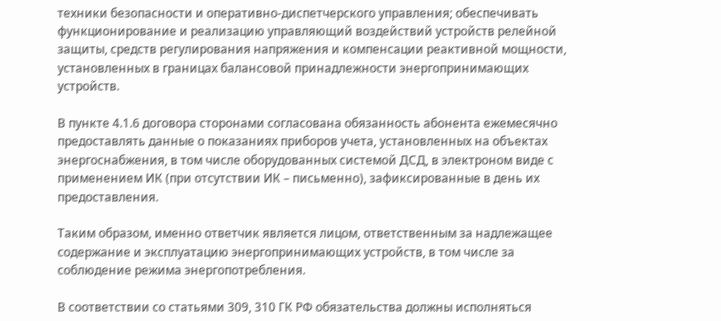техники безопасности и оперативно-диспетчерского управления; обеспечивать функционирование и реализацию управляющий воздействий устройств релейной защиты, средств регулирования напряжения и компенсации реактивной мощности, установленных в границах балансовой принадлежности энергопринимающих устройств.

В пункте 4.1.6 договора сторонами согласована обязанность абонента ежемесячно предоставлять данные о показаниях приборов учета, установленных на объектах энергоснабжения, в том числе оборудованных системой ДСД, в электроном виде с применением ИК (при отсутствии ИК – письменно), зафиксированные в день их предоставления.

Таким образом, именно ответчик является лицом, ответственным за надлежащее содержание и эксплуатацию энергопринимающих устройств, в том числе за соблюдение режима энергопотребления.

В соответствии со статьями 309, 310 ГК РФ обязательства должны исполняться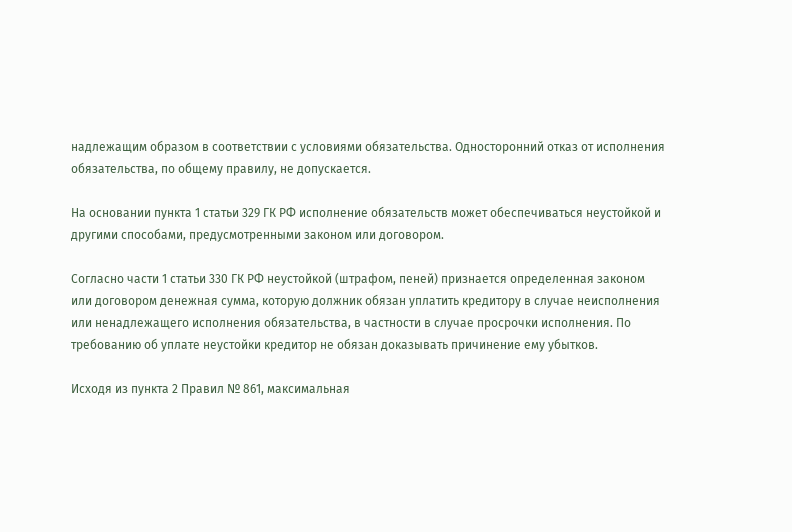надлежащим образом в соответствии с условиями обязательства. Односторонний отказ от исполнения обязательства, по общему правилу, не допускается.

На основании пункта 1 статьи 329 ГК РФ исполнение обязательств может обеспечиваться неустойкой и другими способами, предусмотренными законом или договором.

Согласно части 1 статьи 330 ГК РФ неустойкой (штрафом, пеней) признается определенная законом или договором денежная сумма, которую должник обязан уплатить кредитору в случае неисполнения или ненадлежащего исполнения обязательства, в частности в случае просрочки исполнения. По требованию об уплате неустойки кредитор не обязан доказывать причинение ему убытков.

Исходя из пункта 2 Правил № 861, максимальная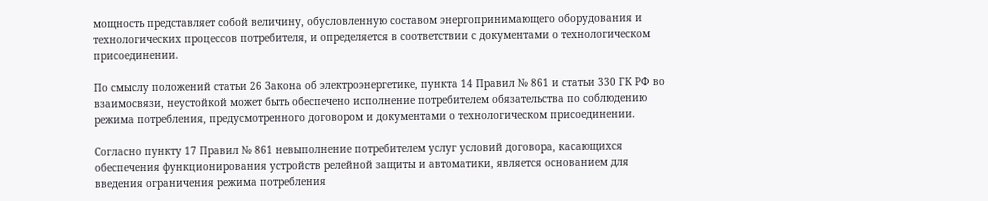мощность представляет собой величину, обусловленную составом энергопринимающего оборудования и технологических процессов потребителя, и определяется в соответствии с документами о технологическом присоединении.

По смыслу положений статьи 26 Закона об электроэнергетике, пункта 14 Правил № 861 и статьи 330 ГК РФ во взаимосвязи, неустойкой может быть обеспечено исполнение потребителем обязательства по соблюдению режима потребления, предусмотренного договором и документами о технологическом присоединении.

Согласно пункту 17 Правил № 861 невыполнение потребителем услуг условий договора, касающихся обеспечения функционирования устройств релейной защиты и автоматики, является основанием для введения ограничения режима потребления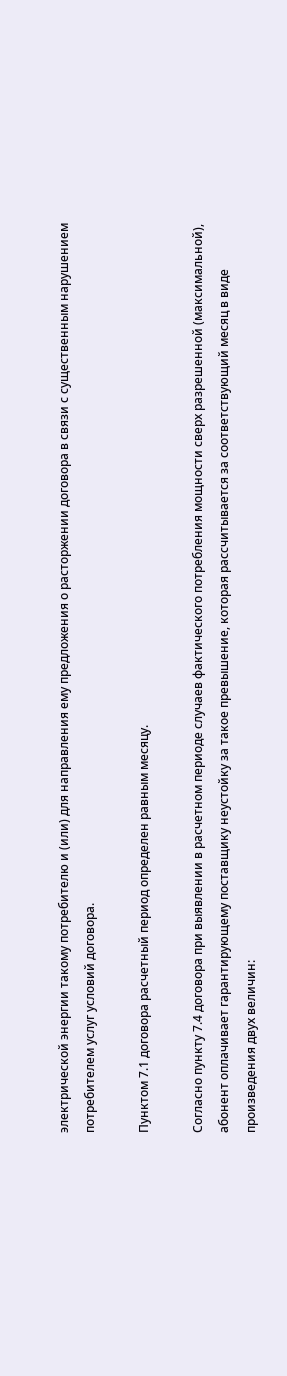электрической энергии такому потребителю и (или) для направления ему предложения о расторжении договора в связи с существенным нарушением потребителем услуг условий договора.

Пунктом 7.1 договора расчетный период определен равным месяцу.

Согласно пункту 7.4 договора при выявлении в расчетном периоде случаев фактического потребления мощности сверх разрешенной (максимальной), абонент оплачивает гарантирующему поставщику неустойку за такое превышение, которая рассчитывается за соответствующий месяц в виде произведения двух величин: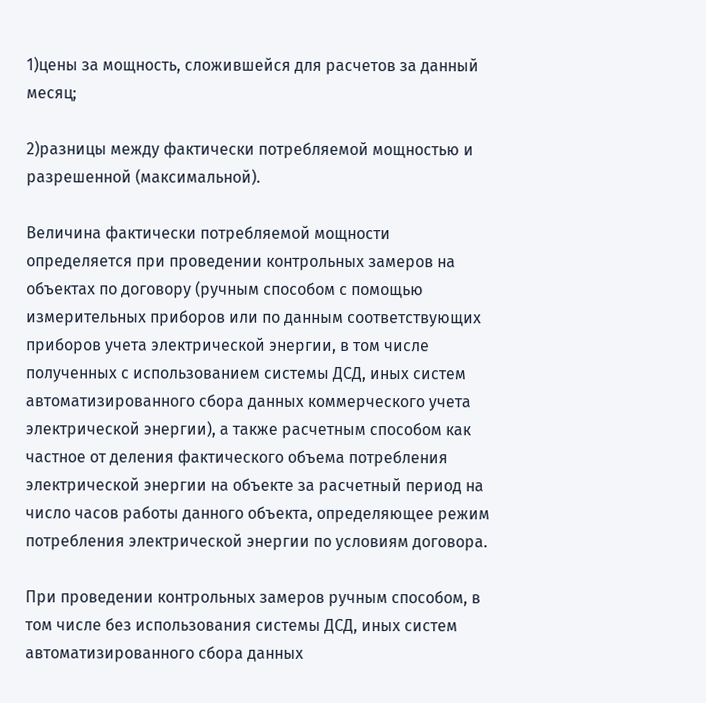1)цены за мощность, сложившейся для расчетов за данный месяц;

2)разницы между фактически потребляемой мощностью и разрешенной (максимальной).

Величина фактически потребляемой мощности определяется при проведении контрольных замеров на объектах по договору (ручным способом с помощью измерительных приборов или по данным соответствующих приборов учета электрической энергии, в том числе полученных с использованием системы ДСД, иных систем автоматизированного сбора данных коммерческого учета электрической энергии), а также расчетным способом как частное от деления фактического объема потребления электрической энергии на объекте за расчетный период на число часов работы данного объекта, определяющее режим потребления электрической энергии по условиям договора.

При проведении контрольных замеров ручным способом, в том числе без использования системы ДСД, иных систем автоматизированного сбора данных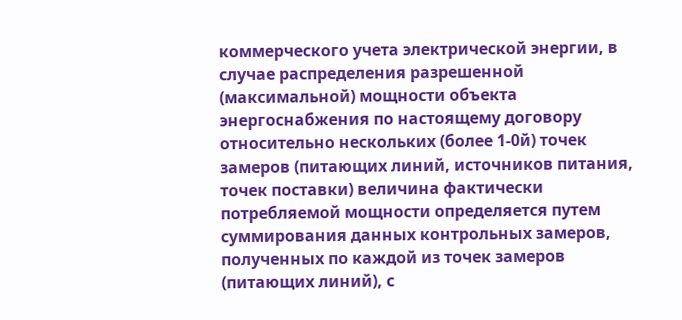коммерческого учета электрической энергии, в случае распределения разрешенной (максимальной) мощности объекта энергоснабжения по настоящему договору относительно нескольких (более 1-0й) точек замеров (питающих линий, источников питания, точек поставки) величина фактически потребляемой мощности определяется путем суммирования данных контрольных замеров, полученных по каждой из точек замеров (питающих линий), с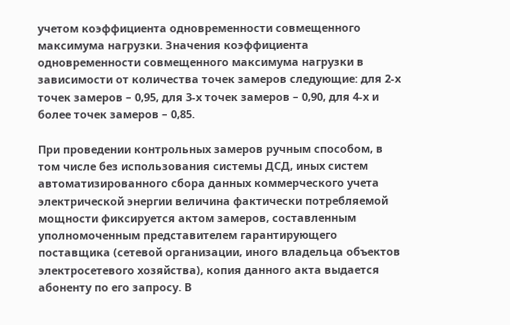учетом коэффициента одновременности совмещенного максимума нагрузки. Значения коэффициента одновременности совмещенного максимума нагрузки в зависимости от количества точек замеров следующие: для 2-х точек замеров – 0,95, для 3-х точек замеров – 0,90, для 4-х и более точек замеров – 0,85.

При проведении контрольных замеров ручным способом, в том числе без использования системы ДСД, иных систем автоматизированного сбора данных коммерческого учета электрической энергии величина фактически потребляемой мощности фиксируется актом замеров, составленным уполномоченным представителем гарантирующего поставщика (сетевой организации, иного владельца объектов электросетевого хозяйства), копия данного акта выдается абоненту по его запросу. В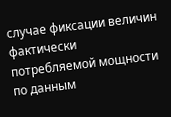случае фиксации величин фактически потребляемой мощности по данным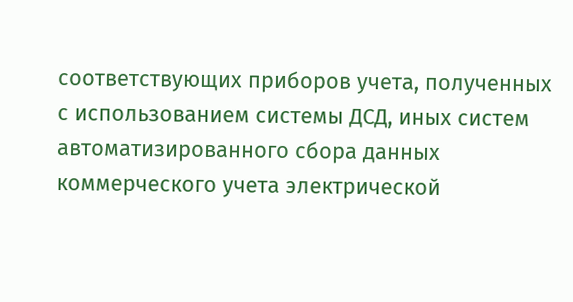соответствующих приборов учета, полученных с использованием системы ДСД, иных систем автоматизированного сбора данных коммерческого учета электрической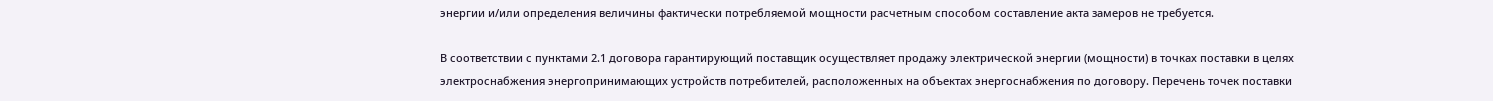энергии и/или определения величины фактически потребляемой мощности расчетным способом составление акта замеров не требуется.

В соответствии с пунктами 2.1 договора гарантирующий поставщик осуществляет продажу электрической энергии (мощности) в точках поставки в целях электроснабжения энергопринимающих устройств потребителей, расположенных на объектах энергоснабжения по договору. Перечень точек поставки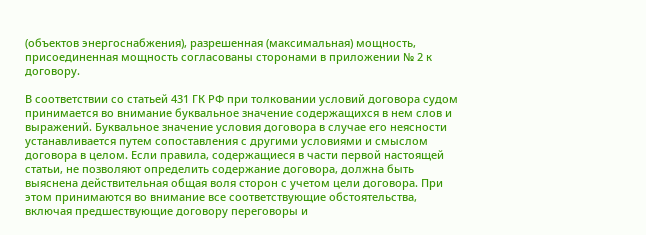(объектов энергоснабжения), разрешенная (максимальная) мощность, присоединенная мощность согласованы сторонами в приложении № 2 к договору.

В соответствии со статьей 431 ГК РФ при толковании условий договора судом принимается во внимание буквальное значение содержащихся в нем слов и выражений. Буквальное значение условия договора в случае его неясности устанавливается путем сопоставления с другими условиями и смыслом договора в целом. Если правила, содержащиеся в части первой настоящей статьи, не позволяют определить содержание договора, должна быть выяснена действительная общая воля сторон с учетом цели договора. При этом принимаются во внимание все соответствующие обстоятельства, включая предшествующие договору переговоры и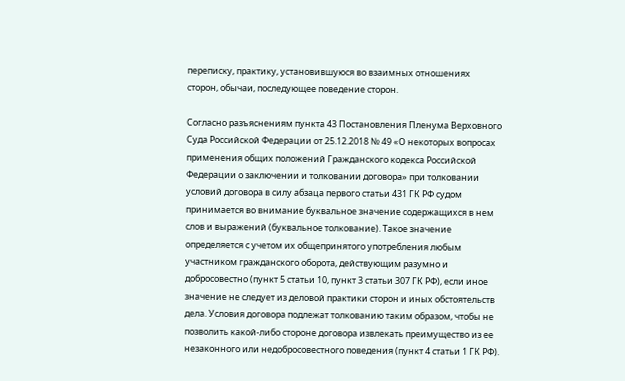переписку, практику, установившуюся во взаимных отношениях сторон, обычаи, последующее поведение сторон.

Согласно разъяснениям пункта 43 Постановления Пленума Верховного Суда Российской Федерации от 25.12.2018 № 49 «О некоторых вопросах применения общих положений Гражданского кодекса Российской Федерации о заключении и толковании договора» при толковании условий договора в силу абзаца первого статьи 431 ГК РФ судом принимается во внимание буквальное значение содержащихся в нем слов и выражений (буквальное толкование). Такое значение определяется с учетом их общепринятого употребления любым участником гражданского оборота, действующим разумно и добросовестно (пункт 5 статьи 10, пункт 3 статьи 307 ГК РФ), если иное значение не следует из деловой практики сторон и иных обстоятельств дела. Условия договора подлежат толкованию таким образом, чтобы не позволить какой-либо стороне договора извлекать преимущество из ее незаконного или недобросовестного поведения (пункт 4 статьи 1 ГК РФ).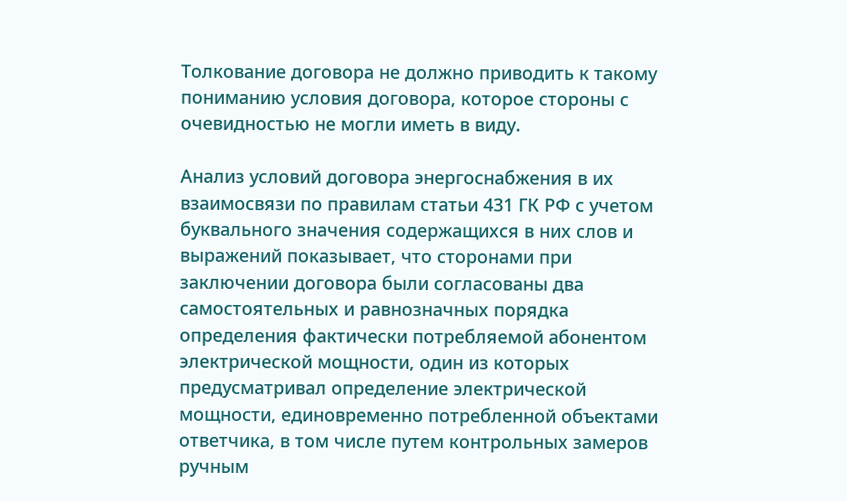Толкование договора не должно приводить к такому пониманию условия договора, которое стороны с очевидностью не могли иметь в виду.

Анализ условий договора энергоснабжения в их взаимосвязи по правилам статьи 431 ГК РФ с учетом буквального значения содержащихся в них слов и выражений показывает, что сторонами при заключении договора были согласованы два самостоятельных и равнозначных порядка определения фактически потребляемой абонентом электрической мощности, один из которых предусматривал определение электрической мощности, единовременно потребленной объектами ответчика, в том числе путем контрольных замеров ручным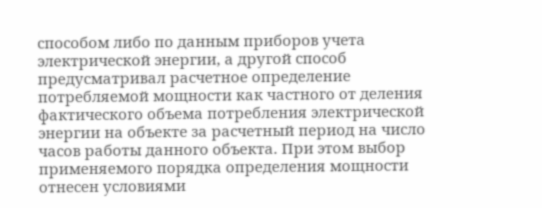способом либо по данным приборов учета электрической энергии, а другой способ предусматривал расчетное определение потребляемой мощности как частного от деления фактического объема потребления электрической энергии на объекте за расчетный период на число часов работы данного объекта. При этом выбор применяемого порядка определения мощности отнесен условиями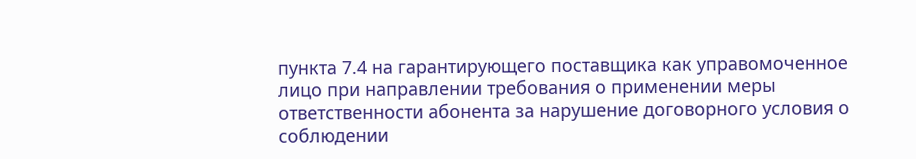пункта 7.4 на гарантирующего поставщика как управомоченное лицо при направлении требования о применении меры ответственности абонента за нарушение договорного условия о соблюдении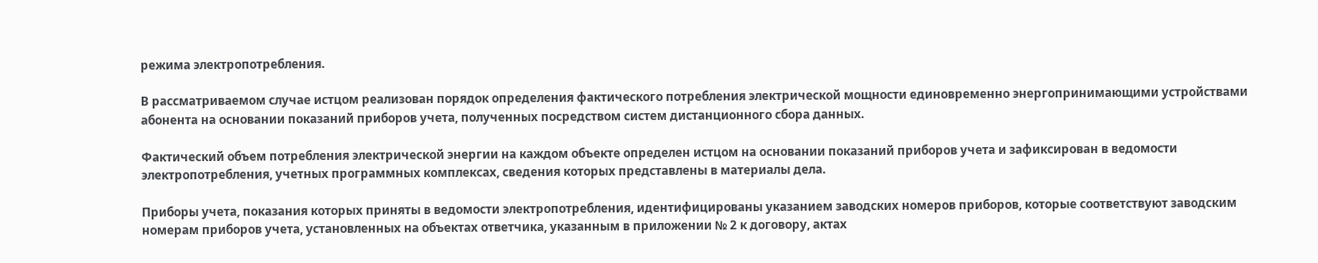режима электропотребления.

В рассматриваемом случае истцом реализован порядок определения фактического потребления электрической мощности единовременно энергопринимающими устройствами абонента на основании показаний приборов учета, полученных посредством систем дистанционного сбора данных.

Фактический объем потребления электрической энергии на каждом объекте определен истцом на основании показаний приборов учета и зафиксирован в ведомости электропотребления, учетных программных комплексах, сведения которых представлены в материалы дела.

Приборы учета, показания которых приняты в ведомости электропотребления, идентифицированы указанием заводских номеров приборов, которые соответствуют заводским номерам приборов учета, установленных на объектах ответчика, указанным в приложении № 2 к договору, актах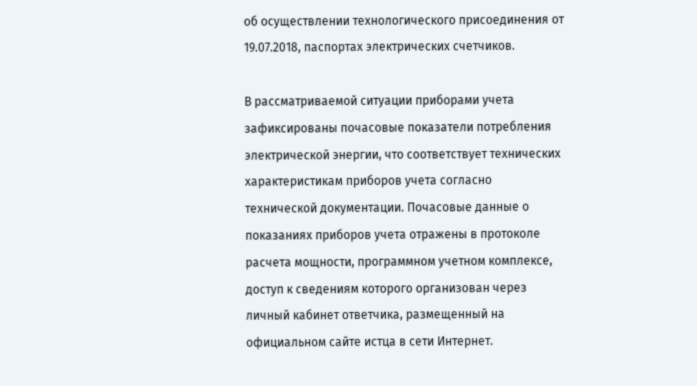об осуществлении технологического присоединения от 19.07.2018, паспортах электрических счетчиков.

В рассматриваемой ситуации приборами учета зафиксированы почасовые показатели потребления электрической энергии, что соответствует технических характеристикам приборов учета согласно технической документации. Почасовые данные о показаниях приборов учета отражены в протоколе расчета мощности, программном учетном комплексе, доступ к сведениям которого организован через личный кабинет ответчика, размещенный на официальном сайте истца в сети Интернет.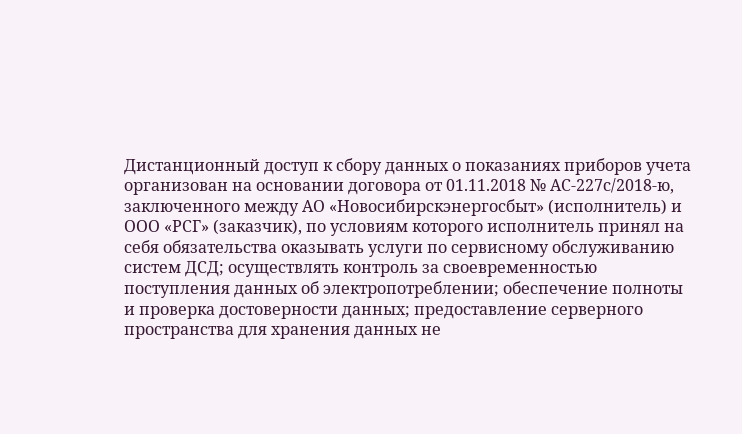Дистанционный доступ к сбору данных о показаниях приборов учета организован на основании договора от 01.11.2018 № АС-227с/2018-ю, заключенного между АО «Новосибирскэнергосбыт» (исполнитель) и ООО «РСГ» (заказчик), по условиям которого исполнитель принял на себя обязательства оказывать услуги по сервисному обслуживанию систем ДСД; осуществлять контроль за своевременностью поступления данных об электропотреблении; обеспечение полноты и проверка достоверности данных; предоставление серверного пространства для хранения данных не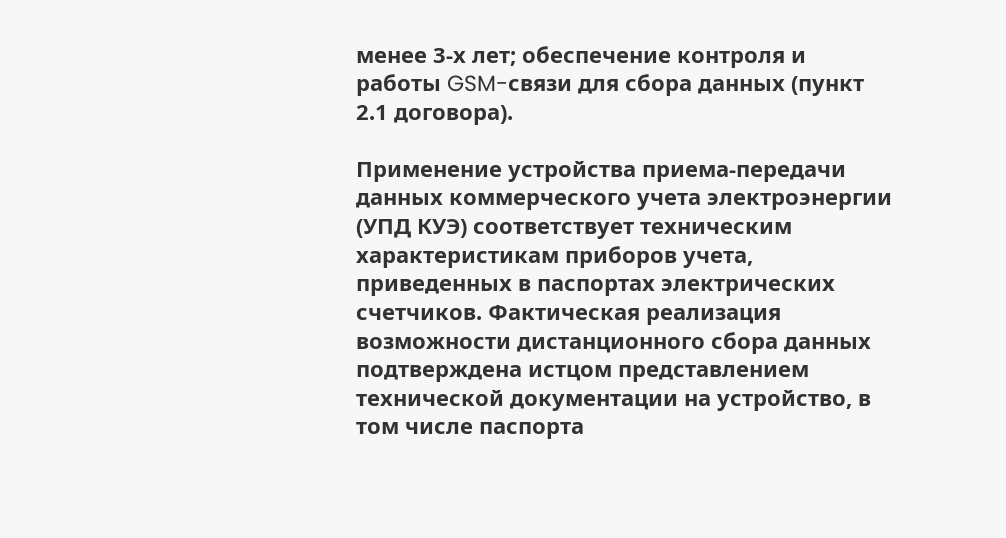менее 3-х лет; обеспечение контроля и работы GSM-связи для сбора данных (пункт 2.1 договора).

Применение устройства приема-передачи данных коммерческого учета электроэнергии (УПД КУЭ) соответствует техническим характеристикам приборов учета, приведенных в паспортах электрических счетчиков. Фактическая реализация возможности дистанционного сбора данных подтверждена истцом представлением технической документации на устройство, в том числе паспорта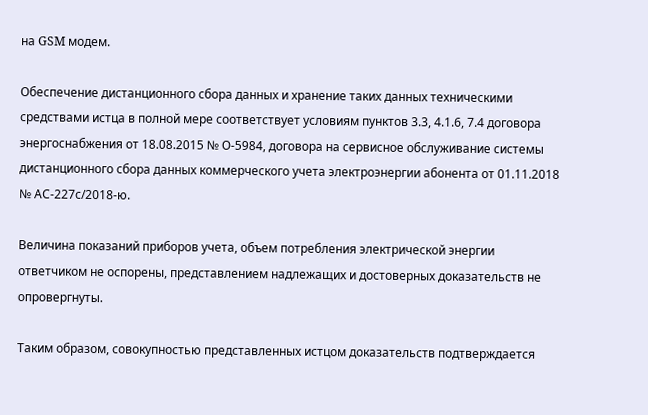на GSM модем.

Обеспечение дистанционного сбора данных и хранение таких данных техническими средствами истца в полной мере соответствует условиям пунктов 3.3, 4.1.6, 7.4 договора энергоснабжения от 18.08.2015 № О-5984, договора на сервисное обслуживание системы дистанционного сбора данных коммерческого учета электроэнергии абонента от 01.11.2018 № АС-227с/2018-ю.

Величина показаний приборов учета, объем потребления электрической энергии ответчиком не оспорены, представлением надлежащих и достоверных доказательств не опровергнуты.

Таким образом, совокупностью представленных истцом доказательств подтверждается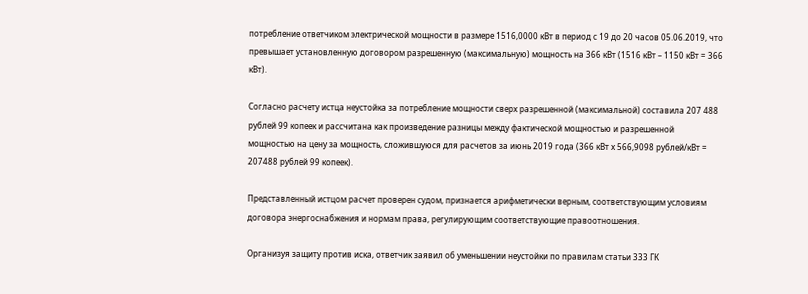потребление ответчиком электрической мощности в размере 1516,0000 кВт в период с 19 до 20 часов 05.06.2019, что превышает установленную договором разрешенную (максимальную) мощность на 366 кВт (1516 кВт – 1150 кВт = 366 кВт).

Согласно расчету истца неустойка за потребление мощности сверх разрешенной (максимальной) составила 207 488 рублей 99 копеек и рассчитана как произведение разницы между фактической мощностью и разрешенной мощностью на цену за мощность, сложившуюся для расчетов за июнь 2019 года (366 кВт х 566,9098 рублей/кВт = 207488 рублей 99 копеек).

Представленный истцом расчет проверен судом, признается арифметически верным, соответствующим условиям договора энергоснабжения и нормам права, регулирующим соответствующие правоотношения.

Организуя защиту против иска, ответчик заявил об уменьшении неустойки по правилам статьи 333 ГК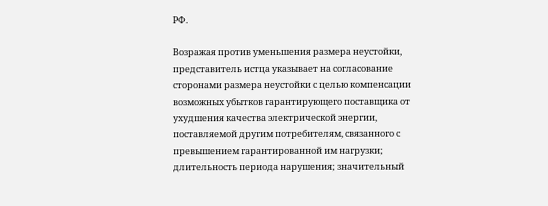РФ.

Возражая против уменьшения размера неустойки, представитель истца указывает на согласование сторонами размера неустойки с целью компенсации возможных убытков гарантирующего поставщика от ухудшения качества электрической энергии, поставляемой другим потребителям, связанного с превышением гарантированной им нагрузки; длительность периода нарушения; значительный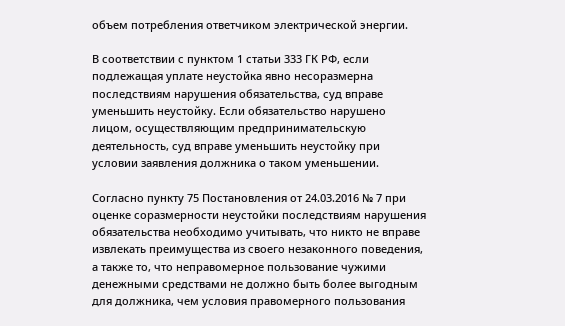объем потребления ответчиком электрической энергии.

В соответствии с пунктом 1 статьи 333 ГК РФ, если подлежащая уплате неустойка явно несоразмерна последствиям нарушения обязательства, суд вправе уменьшить неустойку. Если обязательство нарушено лицом, осуществляющим предпринимательскую деятельность, суд вправе уменьшить неустойку при условии заявления должника о таком уменьшении.

Согласно пункту 75 Постановления от 24.03.2016 № 7 при оценке соразмерности неустойки последствиям нарушения обязательства необходимо учитывать, что никто не вправе извлекать преимущества из своего незаконного поведения, а также то, что неправомерное пользование чужими денежными средствами не должно быть более выгодным для должника, чем условия правомерного пользования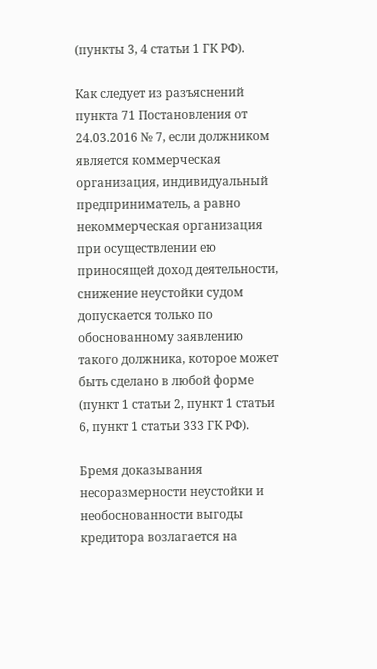(пункты 3, 4 статьи 1 ГК РФ).

Как следует из разъяснений пункта 71 Постановления от 24.03.2016 № 7, если должником является коммерческая организация, индивидуальный предприниматель, а равно некоммерческая организация при осуществлении ею приносящей доход деятельности, снижение неустойки судом допускается только по обоснованному заявлению такого должника, которое может быть сделано в любой форме (пункт 1 статьи 2, пункт 1 статьи 6, пункт 1 статьи 333 ГК РФ).

Бремя доказывания несоразмерности неустойки и необоснованности выгоды кредитора возлагается на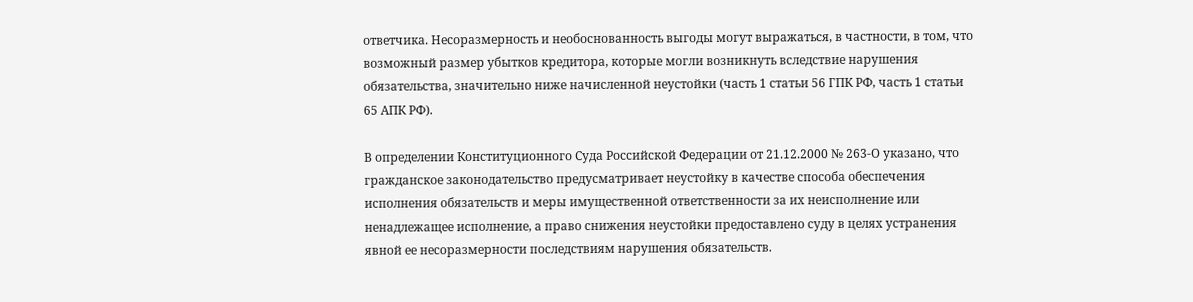ответчика. Несоразмерность и необоснованность выгоды могут выражаться, в частности, в том, что возможный размер убытков кредитора, которые могли возникнуть вследствие нарушения обязательства, значительно ниже начисленной неустойки (часть 1 статьи 56 ГПК РФ, часть 1 статьи 65 АПК РФ).

В определении Конституционного Суда Российской Федерации от 21.12.2000 № 263-О указано, что гражданское законодательство предусматривает неустойку в качестве способа обеспечения исполнения обязательств и меры имущественной ответственности за их неисполнение или ненадлежащее исполнение, а право снижения неустойки предоставлено суду в целях устранения явной ее несоразмерности последствиям нарушения обязательств.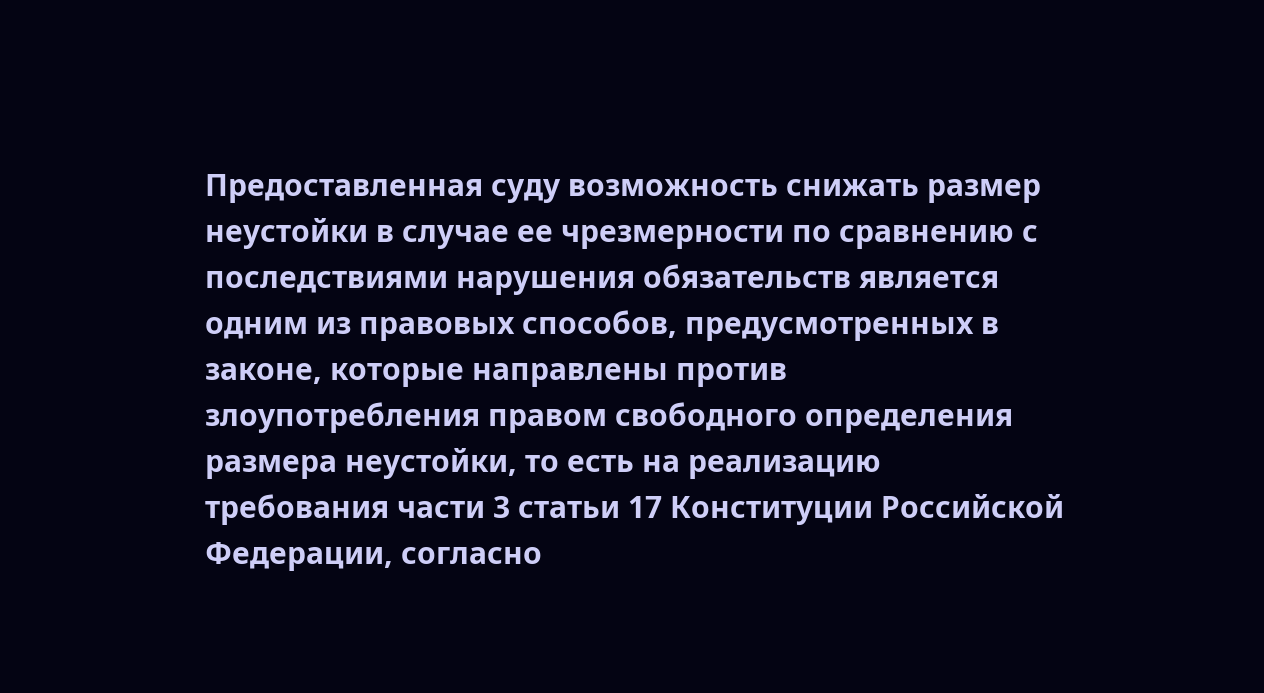Предоставленная суду возможность снижать размер неустойки в случае ее чрезмерности по сравнению с последствиями нарушения обязательств является одним из правовых способов, предусмотренных в законе, которые направлены против злоупотребления правом свободного определения размера неустойки, то есть на реализацию требования части 3 статьи 17 Конституции Российской Федерации, согласно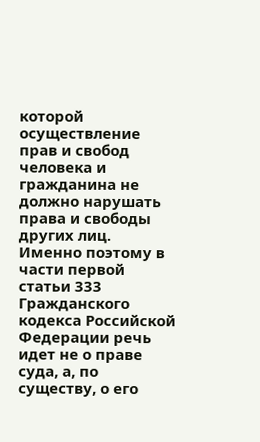которой осуществление прав и свобод человека и гражданина не должно нарушать права и свободы других лиц. Именно поэтому в части первой статьи 333 Гражданского кодекса Российской Федерации речь идет не о праве суда, а, по существу, о его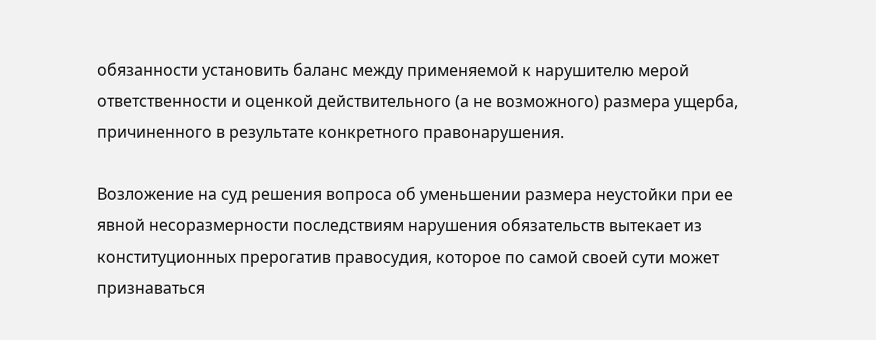обязанности установить баланс между применяемой к нарушителю мерой ответственности и оценкой действительного (а не возможного) размера ущерба, причиненного в результате конкретного правонарушения.

Возложение на суд решения вопроса об уменьшении размера неустойки при ее явной несоразмерности последствиям нарушения обязательств вытекает из конституционных прерогатив правосудия, которое по самой своей сути может признаваться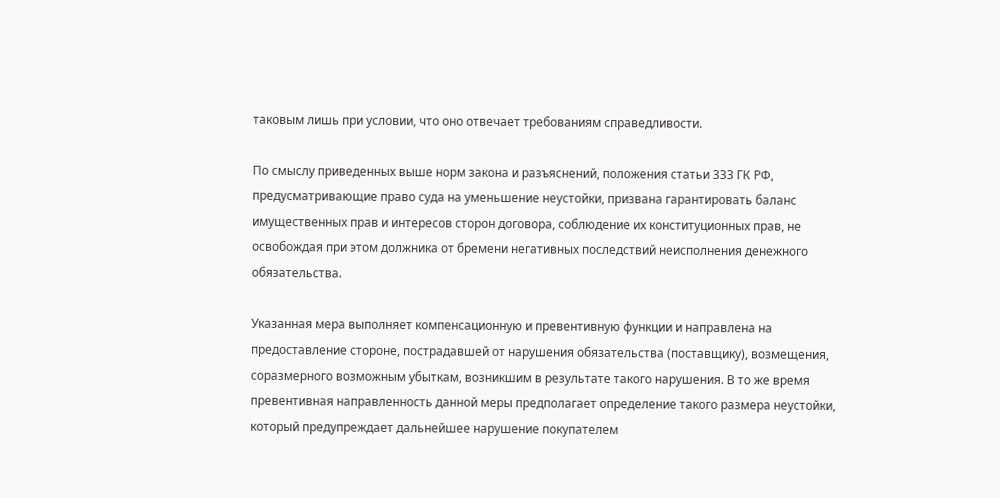таковым лишь при условии, что оно отвечает требованиям справедливости.

По смыслу приведенных выше норм закона и разъяснений, положения статьи 333 ГК РФ, предусматривающие право суда на уменьшение неустойки, призвана гарантировать баланс имущественных прав и интересов сторон договора, соблюдение их конституционных прав, не освобождая при этом должника от бремени негативных последствий неисполнения денежного обязательства.

Указанная мера выполняет компенсационную и превентивную функции и направлена на предоставление стороне, пострадавшей от нарушения обязательства (поставщику), возмещения, соразмерного возможным убыткам, возникшим в результате такого нарушения. В то же время превентивная направленность данной меры предполагает определение такого размера неустойки, который предупреждает дальнейшее нарушение покупателем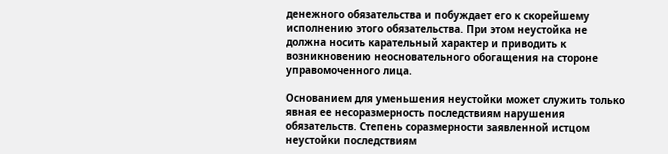денежного обязательства и побуждает его к скорейшему исполнению этого обязательства. При этом неустойка не должна носить карательный характер и приводить к возникновению неосновательного обогащения на стороне управомоченного лица.

Основанием для уменьшения неустойки может служить только явная ее несоразмерность последствиям нарушения обязательств. Степень соразмерности заявленной истцом неустойки последствиям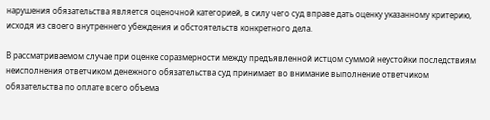нарушения обязательства является оценочной категорией, в силу чего суд вправе дать оценку указанному критерию, исходя из своего внутреннего убеждения и обстоятельств конкретного дела.

В рассматриваемом случае при оценке соразмерности между предъявленной истцом суммой неустойки последствиям неисполнения ответчиком денежного обязательства суд принимает во внимание выполнение ответчиком обязательства по оплате всего объема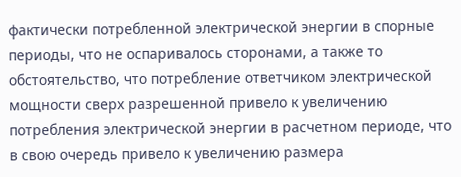фактически потребленной электрической энергии в спорные периоды, что не оспаривалось сторонами, а также то обстоятельство, что потребление ответчиком электрической мощности сверх разрешенной привело к увеличению потребления электрической энергии в расчетном периоде, что в свою очередь привело к увеличению размера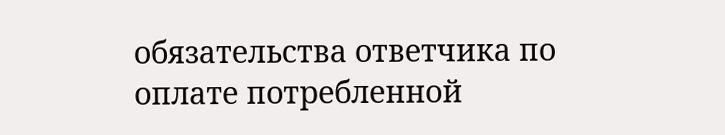обязательства ответчика по оплате потребленной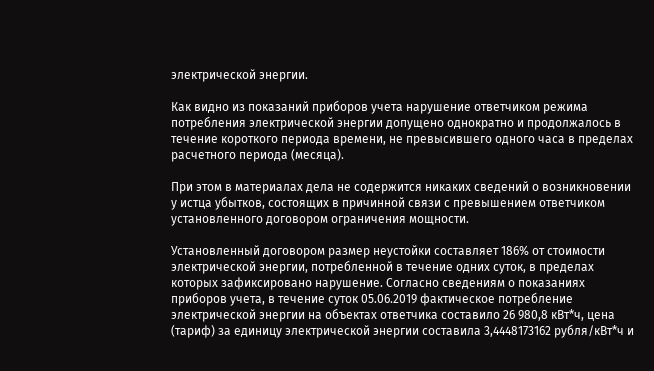электрической энергии.

Как видно из показаний приборов учета нарушение ответчиком режима потребления электрической энергии допущено однократно и продолжалось в течение короткого периода времени, не превысившего одного часа в пределах расчетного периода (месяца).

При этом в материалах дела не содержится никаких сведений о возникновении у истца убытков, состоящих в причинной связи с превышением ответчиком установленного договором ограничения мощности.

Установленный договором размер неустойки составляет 186% от стоимости электрической энергии, потребленной в течение одних суток, в пределах которых зафиксировано нарушение. Согласно сведениям о показаниях приборов учета, в течение суток 05.06.2019 фактическое потребление электрической энергии на объектах ответчика составило 26 980,8 кВт*ч, цена (тариф) за единицу электрической энергии составила 3,4448173162 рубля/кВт*ч и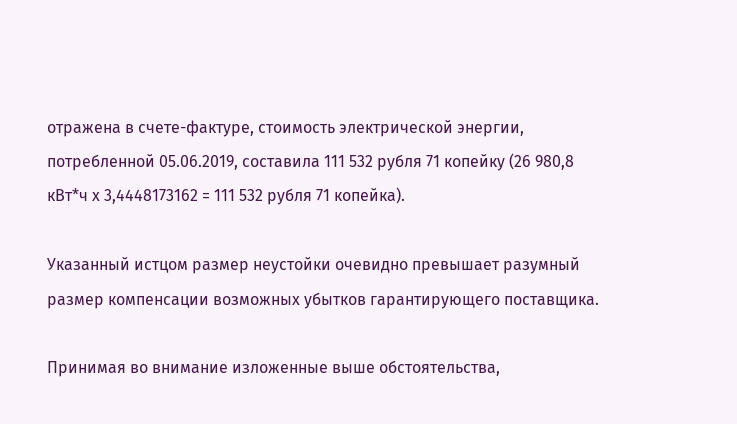отражена в счете-фактуре, стоимость электрической энергии, потребленной 05.06.2019, составила 111 532 рубля 71 копейку (26 980,8 кВт*ч х 3,4448173162 = 111 532 рубля 71 копейка).

Указанный истцом размер неустойки очевидно превышает разумный размер компенсации возможных убытков гарантирующего поставщика.

Принимая во внимание изложенные выше обстоятельства,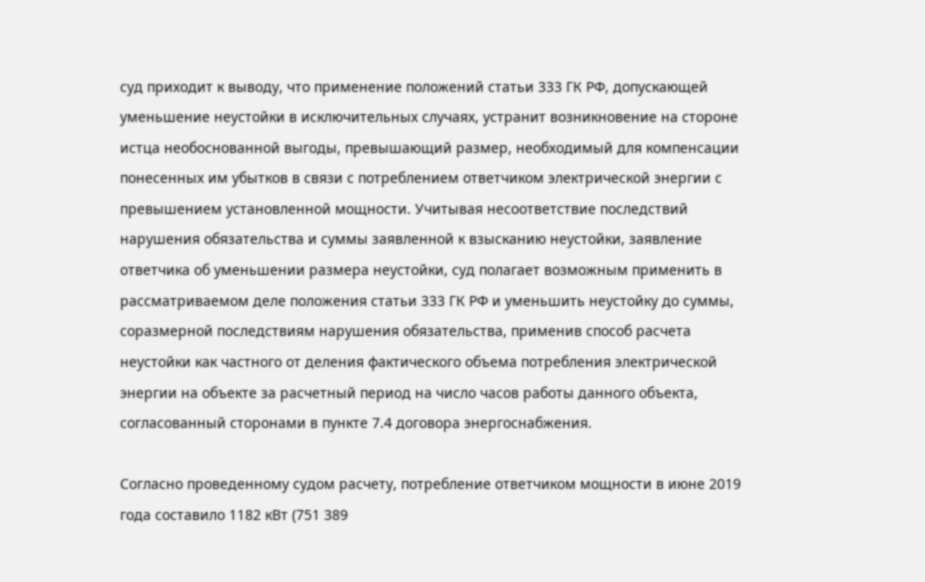суд приходит к выводу, что применение положений статьи 333 ГК РФ, допускающей уменьшение неустойки в исключительных случаях, устранит возникновение на стороне истца необоснованной выгоды, превышающий размер, необходимый для компенсации понесенных им убытков в связи с потреблением ответчиком электрической энергии с превышением установленной мощности. Учитывая несоответствие последствий нарушения обязательства и суммы заявленной к взысканию неустойки, заявление ответчика об уменьшении размера неустойки, суд полагает возможным применить в рассматриваемом деле положения статьи 333 ГК РФ и уменьшить неустойку до суммы, соразмерной последствиям нарушения обязательства, применив способ расчета неустойки как частного от деления фактического объема потребления электрической энергии на объекте за расчетный период на число часов работы данного объекта, согласованный сторонами в пункте 7.4 договора энергоснабжения.

Согласно проведенному судом расчету, потребление ответчиком мощности в июне 2019 года составило 1182 кВт (751 389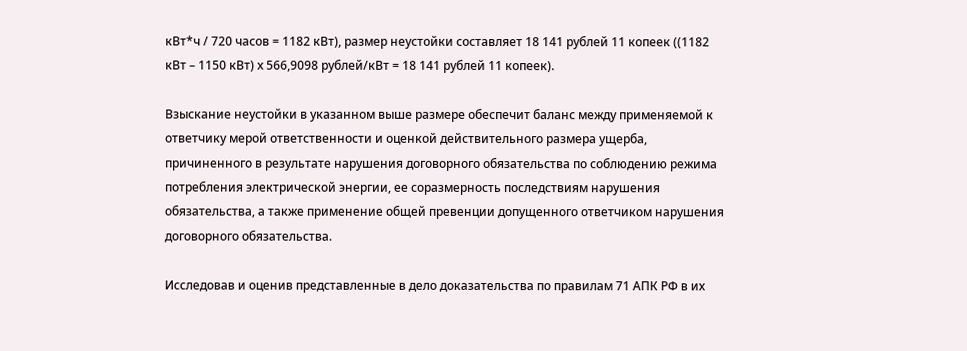кВт*ч / 720 часов = 1182 кВт), размер неустойки составляет 18 141 рублей 11 копеек ((1182 кВт – 1150 кВт) х 566,9098 рублей/кВт = 18 141 рублей 11 копеек).

Взыскание неустойки в указанном выше размере обеспечит баланс между применяемой к ответчику мерой ответственности и оценкой действительного размера ущерба, причиненного в результате нарушения договорного обязательства по соблюдению режима потребления электрической энергии, ее соразмерность последствиям нарушения обязательства, а также применение общей превенции допущенного ответчиком нарушения договорного обязательства.

Исследовав и оценив представленные в дело доказательства по правилам 71 АПК РФ в их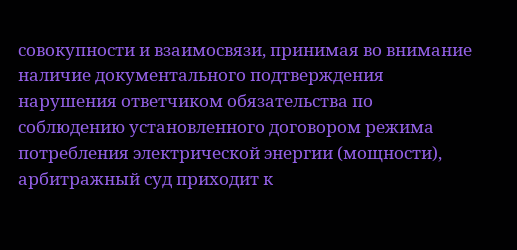совокупности и взаимосвязи, принимая во внимание наличие документального подтверждения нарушения ответчиком обязательства по соблюдению установленного договором режима потребления электрической энергии (мощности), арбитражный суд приходит к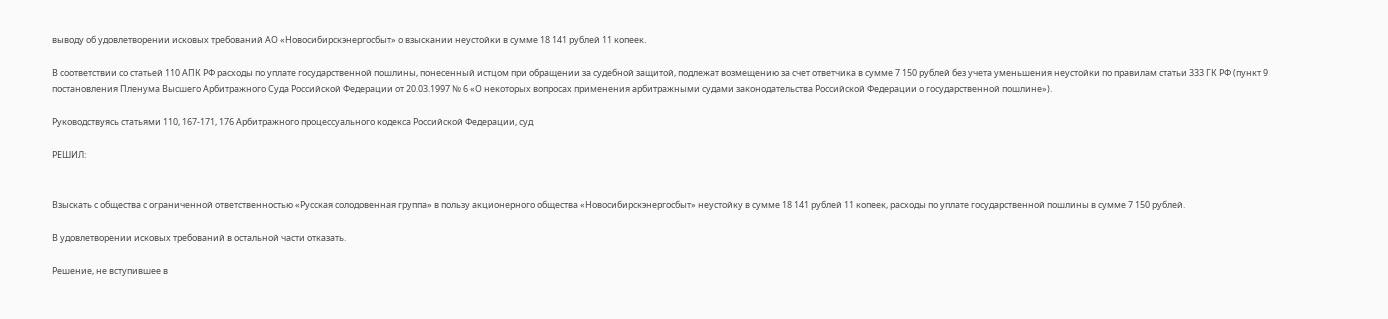выводу об удовлетворении исковых требований АО «Новосибирскэнергосбыт» о взыскании неустойки в сумме 18 141 рублей 11 копеек.

В соответствии со статьей 110 АПК РФ расходы по уплате государственной пошлины, понесенный истцом при обращении за судебной защитой, подлежат возмещению за счет ответчика в сумме 7 150 рублей без учета уменьшения неустойки по правилам статьи 333 ГК РФ (пункт 9 постановления Пленума Высшего Арбитражного Суда Российской Федерации от 20.03.1997 № 6 «О некоторых вопросах применения арбитражными судами законодательства Российской Федерации о государственной пошлине»).

Руководствуясь статьями 110, 167-171, 176 Арбитражного процессуального кодекса Российской Федерации, суд

РЕШИЛ:


Взыскать с общества с ограниченной ответственностью «Русская солодовенная группа» в пользу акционерного общества «Новосибирскэнергосбыт» неустойку в сумме 18 141 рублей 11 копеек, расходы по уплате государственной пошлины в сумме 7 150 рублей.

В удовлетворении исковых требований в остальной части отказать.

Решение, не вступившее в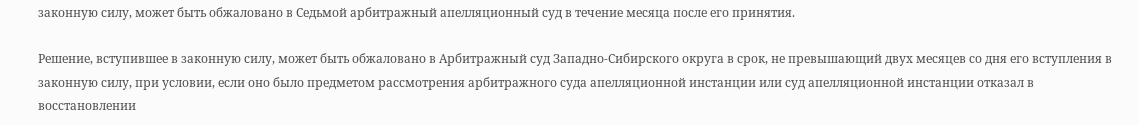законную силу, может быть обжаловано в Седьмой арбитражный апелляционный суд в течение месяца после его принятия.

Решение, вступившее в законную силу, может быть обжаловано в Арбитражный суд Западно-Сибирского округа в срок, не превышающий двух месяцев со дня его вступления в законную силу, при условии, если оно было предметом рассмотрения арбитражного суда апелляционной инстанции или суд апелляционной инстанции отказал в восстановлении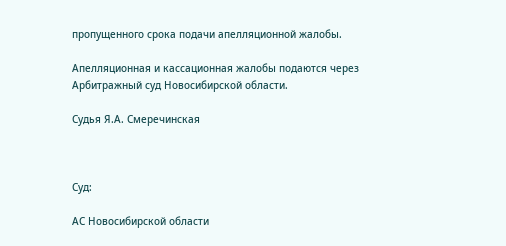пропущенного срока подачи апелляционной жалобы.

Апелляционная и кассационная жалобы подаются через Арбитражный суд Новосибирской области.

Судья Я.А. Смеречинская



Суд:

АС Новосибирской области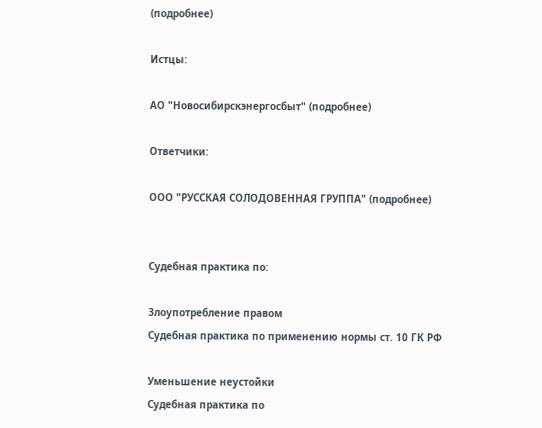(подробнее)

Истцы:

АО "Новосибирскэнергосбыт" (подробнее)

Ответчики:

ООО "РУССКАЯ СОЛОДОВЕННАЯ ГРУППА" (подробнее)


Судебная практика по:

Злоупотребление правом
Судебная практика по применению нормы ст. 10 ГК РФ

Уменьшение неустойки
Судебная практика по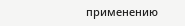применению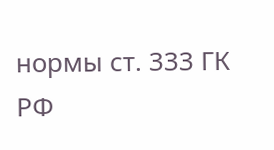нормы ст. 333 ГК РФ